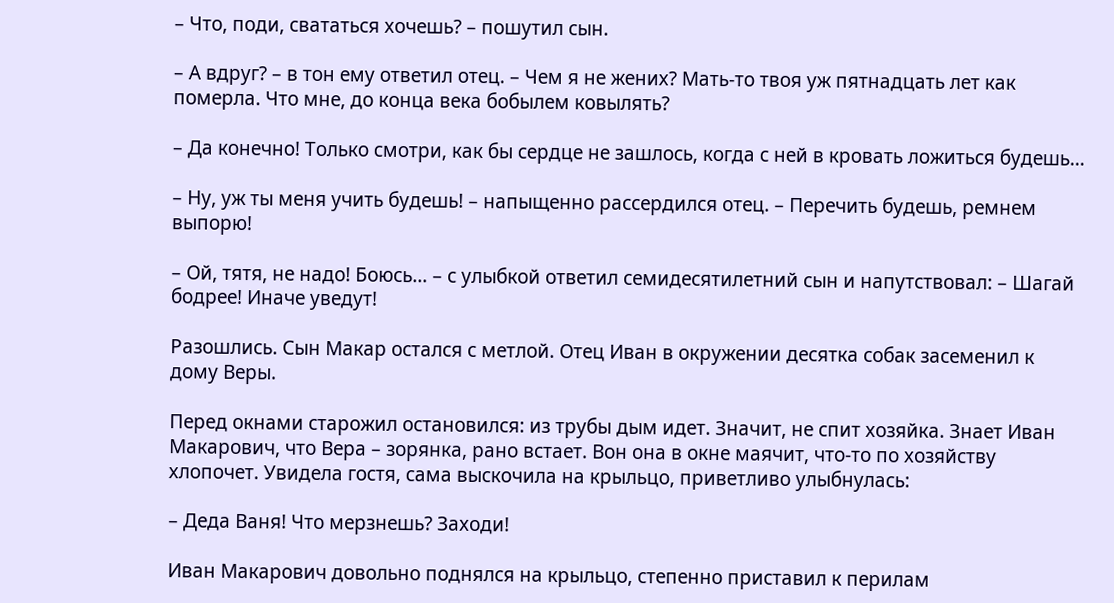– Что, поди, свататься хочешь? – пошутил сын.

– А вдруг? – в тон ему ответил отец. – Чем я не жених? Мать-то твоя уж пятнадцать лет как померла. Что мне, до конца века бобылем ковылять?

– Да конечно! Только смотри, как бы сердце не зашлось, когда с ней в кровать ложиться будешь…

– Ну, уж ты меня учить будешь! – напыщенно рассердился отец. – Перечить будешь, ремнем выпорю!

– Ой, тятя, не надо! Боюсь… – с улыбкой ответил семидесятилетний сын и напутствовал: – Шагай бодрее! Иначе уведут!

Разошлись. Сын Макар остался с метлой. Отец Иван в окружении десятка собак засеменил к дому Веры.

Перед окнами старожил остановился: из трубы дым идет. Значит, не спит хозяйка. Знает Иван Макарович, что Вера – зорянка, рано встает. Вон она в окне маячит, что-то по хозяйству хлопочет. Увидела гостя, сама выскочила на крыльцо, приветливо улыбнулась:

– Деда Ваня! Что мерзнешь? Заходи!

Иван Макарович довольно поднялся на крыльцо, степенно приставил к перилам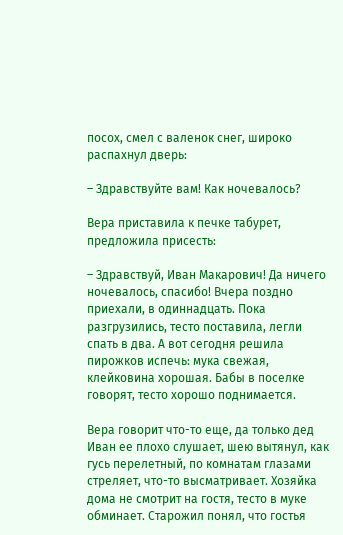посох, смел с валенок снег, широко распахнул дверь:

– Здравствуйте вам! Как ночевалось?

Вера приставила к печке табурет, предложила присесть:

– Здравствуй, Иван Макарович! Да ничего ночевалось, спасибо! Вчера поздно приехали, в одиннадцать. Пока разгрузились, тесто поставила, легли спать в два. А вот сегодня решила пирожков испечь: мука свежая, клейковина хорошая. Бабы в поселке говорят, тесто хорошо поднимается.

Вера говорит что-то еще, да только дед Иван ее плохо слушает, шею вытянул, как гусь перелетный, по комнатам глазами стреляет, что-то высматривает. Хозяйка дома не смотрит на гостя, тесто в муке обминает. Старожил понял, что гостья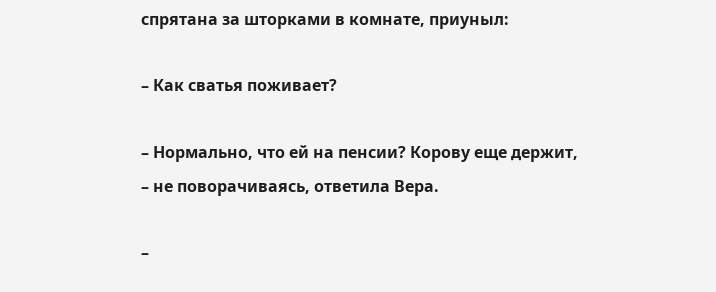спрятана за шторками в комнате, приуныл:

– Как сватья поживает?

– Нормально, что ей на пенсии? Корову еще держит, – не поворачиваясь, ответила Вера.

–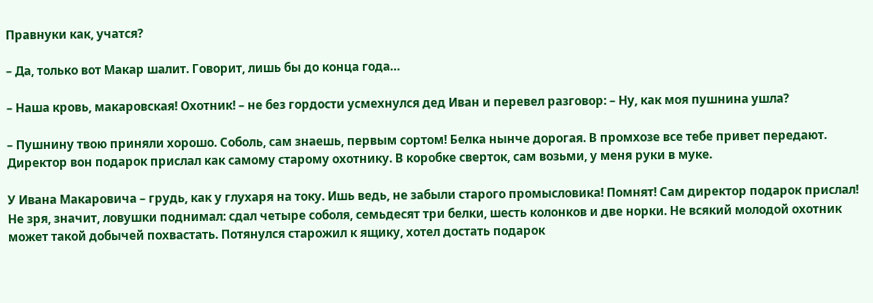Правнуки как, учатся?

– Да, только вот Макар шалит. Говорит, лишь бы до конца года…

– Наша кровь, макаровская! Охотник! – не без гордости усмехнулся дед Иван и перевел разговор: – Ну, как моя пушнина ушла?

– Пушнину твою приняли хорошо. Соболь, сам знаешь, первым сортом! Белка нынче дорогая. В промхозе все тебе привет передают. Директор вон подарок прислал как самому старому охотнику. В коробке сверток, сам возьми, у меня руки в муке.

У Ивана Макаровича – грудь, как у глухаря на току. Ишь ведь, не забыли старого промысловика! Помнят! Сам директор подарок прислал! Не зря, значит, ловушки поднимал: сдал четыре соболя, семьдесят три белки, шесть колонков и две норки. Не всякий молодой охотник может такой добычей похвастать. Потянулся старожил к ящику, хотел достать подарок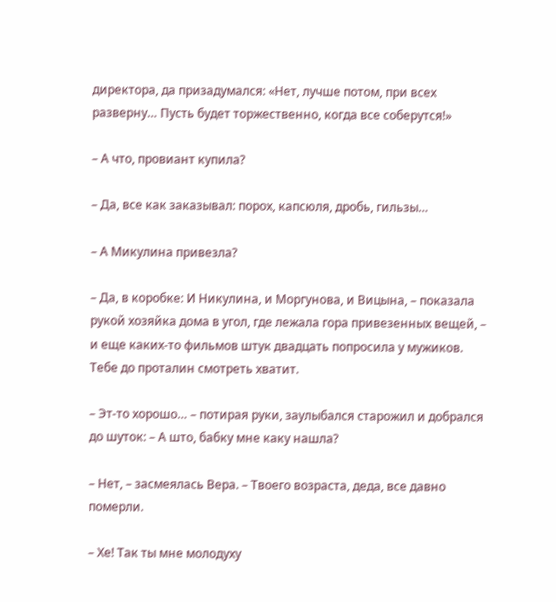директора, да призадумался: «Нет, лучше потом, при всех разверну… Пусть будет торжественно, когда все соберутся!»

– А что, провиант купила?

– Да, все как заказывал: порох, капсюля, дробь, гильзы…

– А Микулина привезла?

– Да, в коробке: И Никулина, и Моргунова, и Вицына, – показала рукой хозяйка дома в угол, где лежала гора привезенных вещей, – и еще каких-то фильмов штук двадцать попросила у мужиков. Тебе до проталин смотреть хватит.

– Эт-то хорошо… – потирая руки, заулыбался старожил и добрался до шуток: – А што, бабку мне каку нашла?

– Нет, – засмеялась Вера. – Твоего возраста, деда, все давно померли.

– Хе! Так ты мне молодуху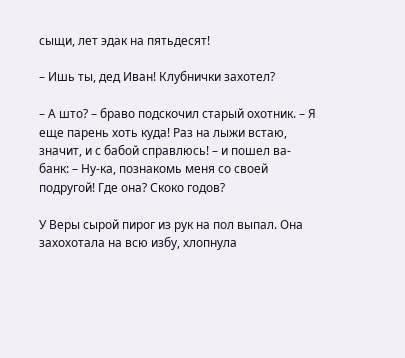сыщи, лет эдак на пятьдесят!

– Ишь ты, дед Иван! Клубнички захотел?

– А што? – браво подскочил старый охотник. – Я еще парень хоть куда! Раз на лыжи встаю, значит, и с бабой справлюсь! – и пошел ва-банк: – Ну-ка, познакомь меня со своей подругой! Где она? Скоко годов?

У Веры сырой пирог из рук на пол выпал. Она захохотала на всю избу, хлопнула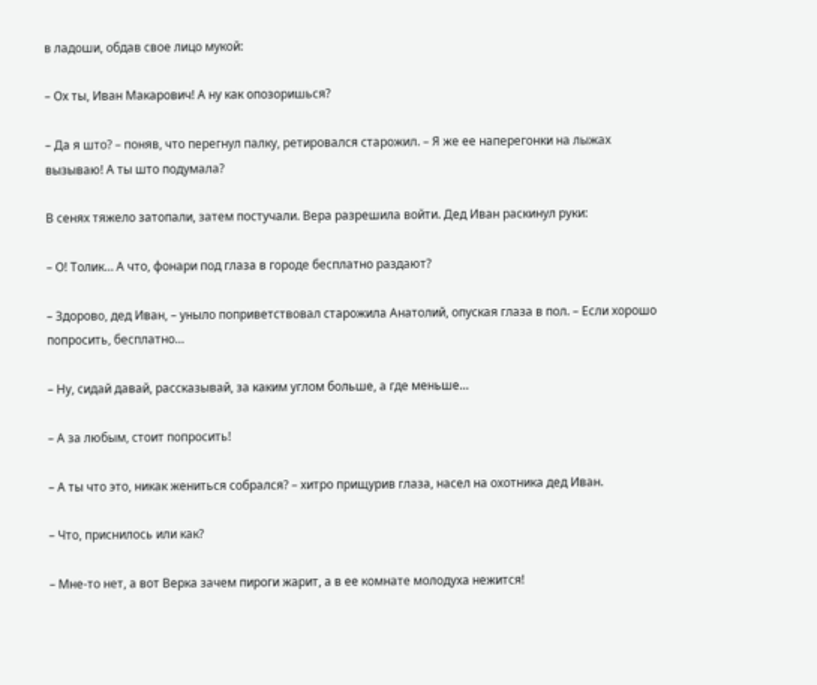в ладоши, обдав свое лицо мукой:

– Ох ты, Иван Макарович! А ну как опозоришься?

– Да я што? – поняв, что перегнул палку, ретировался старожил. – Я же ее наперегонки на лыжах вызываю! А ты што подумала?

В сенях тяжело затопали, затем постучали. Вера разрешила войти. Дед Иван раскинул руки:

– О! Толик… А что, фонари под глаза в городе бесплатно раздают?

– Здорово, дед Иван, – уныло поприветствовал старожила Анатолий, опуская глаза в пол. – Если хорошо попросить, бесплатно…

– Ну, сидай давай, рассказывай, за каким углом больше, а где меньше…

– А за любым, стоит попросить!

– А ты что это, никак жениться собрался? – хитро прищурив глаза, насел на охотника дед Иван.

– Что, приснилось или как?

– Мне-то нет, а вот Верка зачем пироги жарит, а в ее комнате молодуха нежится!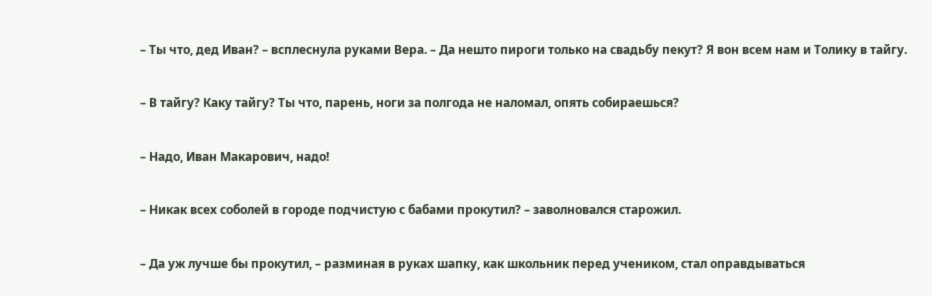– Ты что, дед Иван? – всплеснула руками Вера. – Да нешто пироги только на свадьбу пекут? Я вон всем нам и Толику в тайгу.

– В тайгу? Каку тайгу? Ты что, парень, ноги за полгода не наломал, опять собираешься?

– Надо, Иван Макарович, надо!

– Никак всех соболей в городе подчистую с бабами прокутил? – заволновался старожил.

– Да уж лучше бы прокутил, – разминая в руках шапку, как школьник перед учеником, стал оправдываться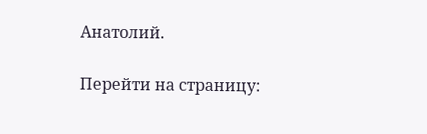Анатолий.

Перейти на страницу: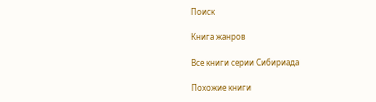Поиск

Книга жанров

Все книги серии Сибириада

Похожие книги